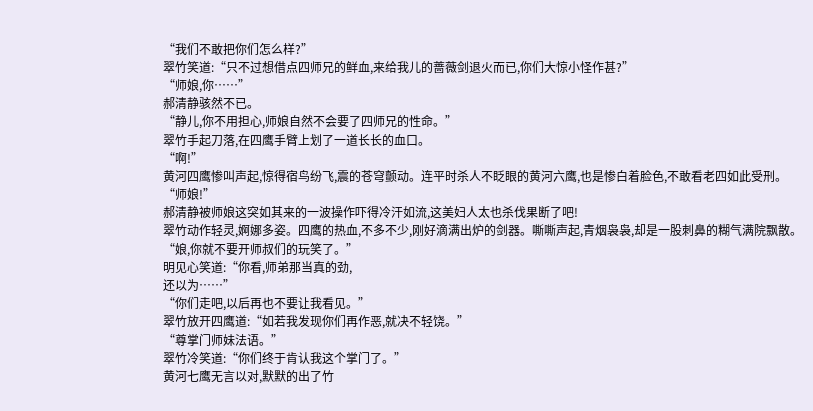“我们不敢把你们怎么样?”
翠竹笑道:“只不过想借点四师兄的鲜血,来给我儿的蔷薇剑退火而已,你们大惊小怪作甚?”
“师娘,你……”
郝清静骇然不已。
“静儿,你不用担心,师娘自然不会要了四师兄的性命。”
翠竹手起刀落,在四鹰手臂上划了一道长长的血口。
“啊!”
黄河四鹰惨叫声起,惊得宿鸟纷飞,震的苍穹颤动。连平时杀人不眨眼的黄河六鹰,也是惨白着脸色,不敢看老四如此受刑。
“师娘!”
郝清静被师娘这突如其来的一波操作吓得冷汗如流,这美妇人太也杀伐果断了吧!
翠竹动作轻灵,婀娜多姿。四鹰的热血,不多不少,刚好滴满出炉的剑器。嘶嘶声起,青烟袅袅,却是一股刺鼻的糊气满院飘散。
“娘,你就不要开师叔们的玩笑了。”
明见心笑道:“你看,师弟那当真的劲,
还以为……”
“你们走吧,以后再也不要让我看见。”
翠竹放开四鹰道:“如若我发现你们再作恶,就决不轻饶。”
“尊掌门师妹法语。”
翠竹冷笑道:“你们终于肯认我这个掌门了。”
黄河七鹰无言以对,默默的出了竹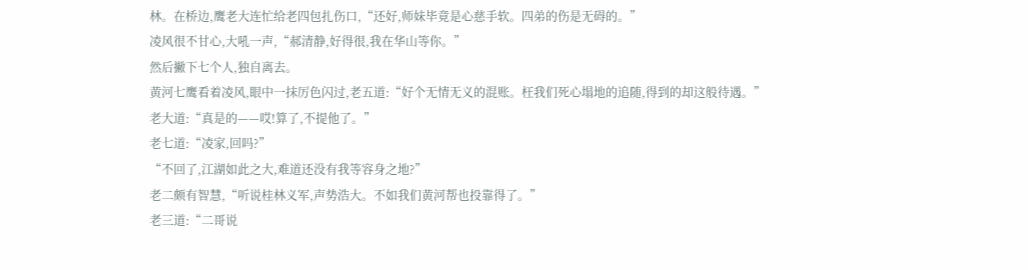林。在桥边,鹰老大连忙给老四包扎伤口,“还好,师妹毕竟是心慈手软。四弟的伤是无碍的。”
凌风很不甘心,大吼一声,“郝清静,好得很,我在华山等你。”
然后撇下七个人,独自离去。
黄河七鹰看着凌风,眼中一抹厉色闪过,老五道:“好个无情无义的混账。枉我们死心塌地的追随,得到的却这般待遇。”
老大道:“真是的——哎!算了,不提他了。”
老七道:“凌家,回吗?”
“不回了,江湖如此之大,难道还没有我等容身之地?”
老二颇有智慧,“听说桂林义军,声势浩大。不如我们黄河帮也投靠得了。”
老三道:“二哥说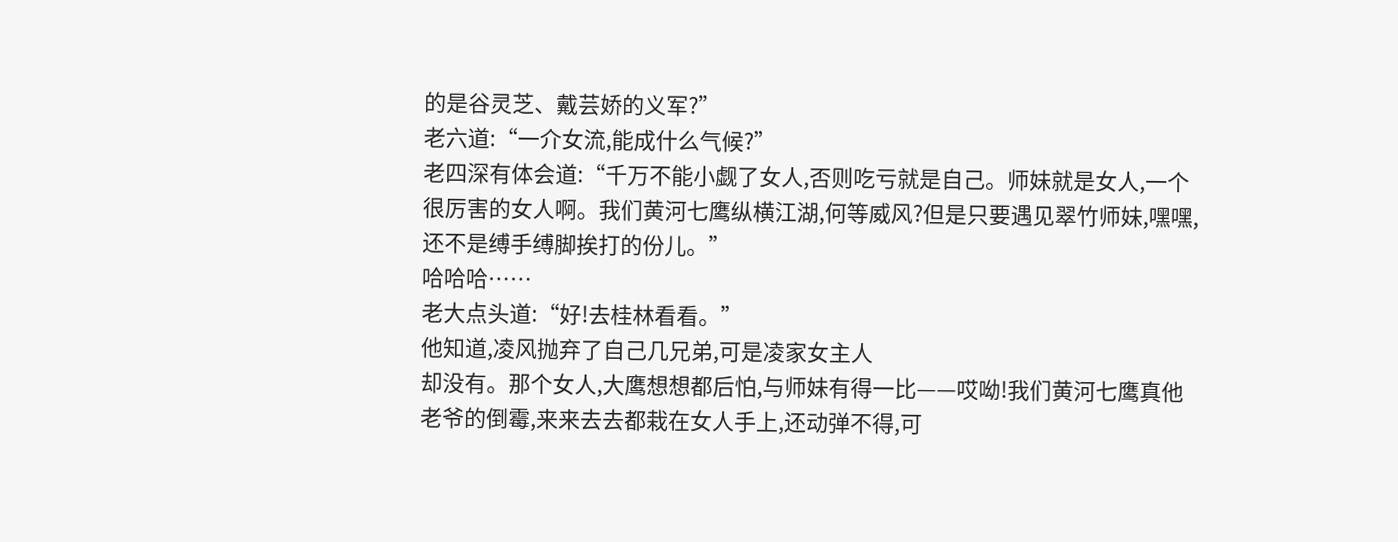的是谷灵芝、戴芸娇的义军?”
老六道:“一介女流,能成什么气候?”
老四深有体会道:“千万不能小觑了女人,否则吃亏就是自己。师妹就是女人,一个很厉害的女人啊。我们黄河七鹰纵横江湖,何等威风?但是只要遇见翠竹师妹,嘿嘿,还不是缚手缚脚挨打的份儿。”
哈哈哈……
老大点头道:“好!去桂林看看。”
他知道,凌风抛弃了自己几兄弟,可是凌家女主人
却没有。那个女人,大鹰想想都后怕,与师妹有得一比——哎呦!我们黄河七鹰真他老爷的倒霉,来来去去都栽在女人手上,还动弹不得,可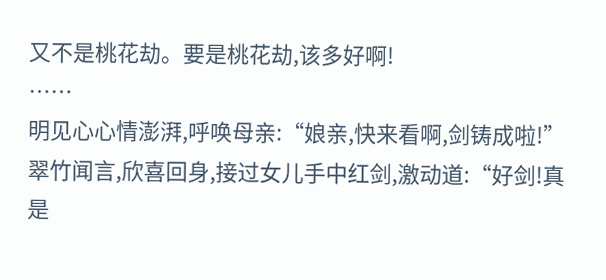又不是桃花劫。要是桃花劫,该多好啊!
……
明见心心情澎湃,呼唤母亲:“娘亲,快来看啊,剑铸成啦!”
翠竹闻言,欣喜回身,接过女儿手中红剑,激动道:“好剑!真是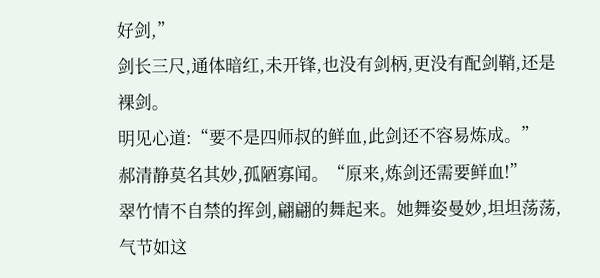好剑,”
剑长三尺,通体暗红,未开锋,也没有剑柄,更没有配剑鞘,还是裸剑。
明见心道:“要不是四师叔的鲜血,此剑还不容易炼成。”
郝清静莫名其妙,孤陋寡闻。“原来,炼剑还需要鲜血!”
翠竹情不自禁的挥剑,翩翩的舞起来。她舞姿曼妙,坦坦荡荡,气节如这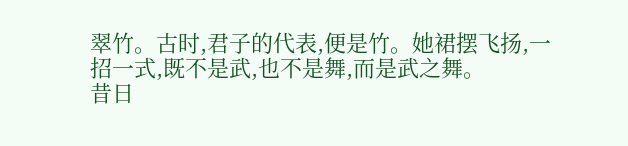翠竹。古时,君子的代表,便是竹。她裙摆飞扬,一招一式,既不是武,也不是舞,而是武之舞。
昔日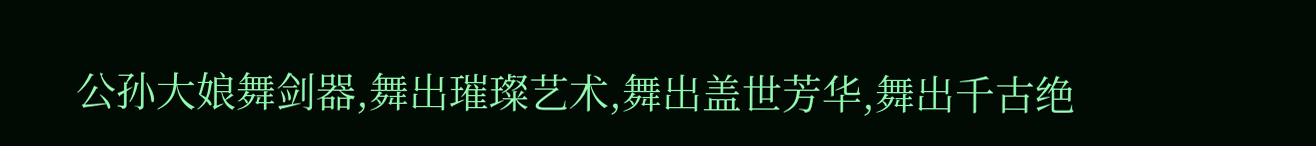公孙大娘舞剑器,舞出璀璨艺术,舞出盖世芳华,舞出千古绝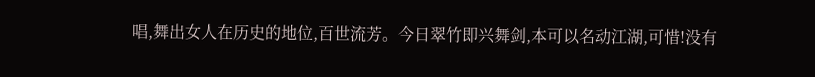唱,舞出女人在历史的地位,百世流芳。今日翠竹即兴舞剑,本可以名动江湖,可惜!没有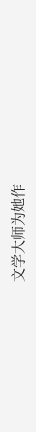文学大师为她作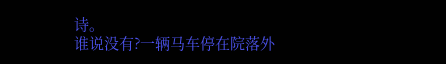诗。
谁说没有?一辆马车停在院落外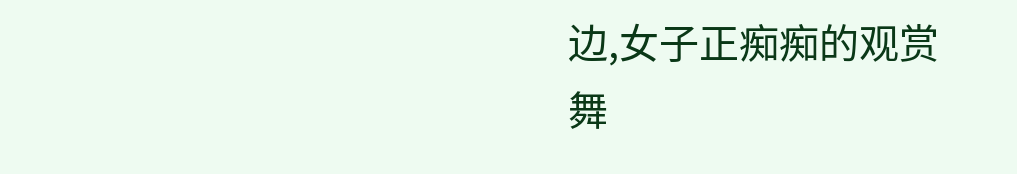边,女子正痴痴的观赏舞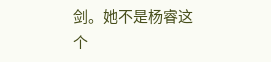剑。她不是杨睿这个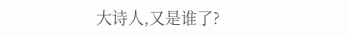大诗人,又是谁了?